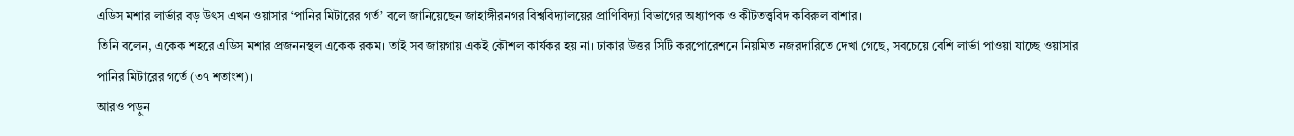এডিস মশার লার্ভার বড় উৎস এখন ওয়াসার ‘পানির মিটারের গর্ত’ বলে জানিয়েছেন জাহাঙ্গীরনগর বিশ্ববিদ্যালয়ের প্রাণিবিদ্যা বিভাগের অধ্যাপক ও কীটতত্ত্ববিদ কবিরুল বাশার।
তিনি বলেন, একেক শহরে এডিস মশার প্রজননস্থল একেক রকম। তাই সব জায়গায় একই কৌশল কার্যকর হয় না। ঢাকার উত্তর সিটি করপোরেশনে নিয়মিত নজরদারিতে দেখা গেছে, সবচেয়ে বেশি লার্ভা পাওয়া যাচ্ছে ওয়াসার পানির মিটারের গর্তে (৩৭ শতাংশ)।
আরও পড়ুন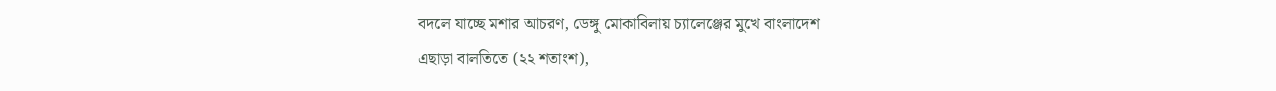বদলে যাচ্ছে মশার আচরণ, ডেঙ্গু মোকাবিলায় চ্যালেঞ্জের মুখে বাংলাদেশ
এছাড়া বালতিতে (২২ শতাংশ),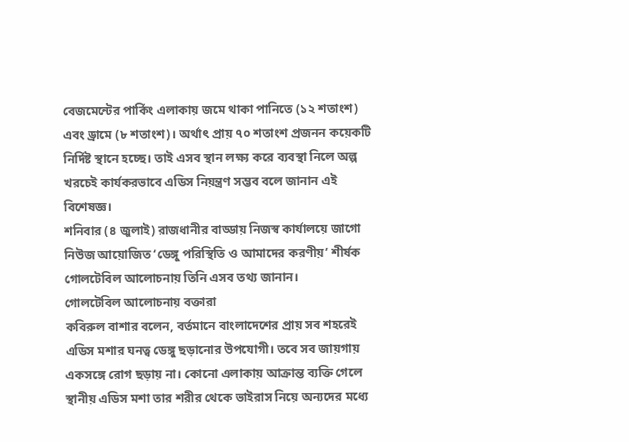বেজমেন্টের পার্কিং এলাকায় জমে থাকা পানিতে (১২ শতাংশ) এবং ড্রামে (৮ শতাংশ)। অর্থাৎ প্রায় ৭০ শতাংশ প্রজনন কয়েকটি নির্দিষ্ট স্থানে হচ্ছে। তাই এসব স্থান লক্ষ্য করে ব্যবস্থা নিলে অল্প খরচেই কার্যকরভাবে এডিস নিয়ন্ত্রণ সম্ভব বলে জানান এই বিশেষজ্ঞ।
শনিবার (৪ জুলাই) রাজধানীর বাড্ডায় নিজস্ব কার্যালয়ে জাগো নিউজ আয়োজিত ‘ডেঙ্গু পরিস্থিতি ও আমাদের করণীয়’ শীর্ষক গোলটেবিল আলোচনায় তিনি এসব তথ্য জানান।
গোলটেবিল আলোচনায় বক্তারা
কবিরুল বাশার বলেন, বর্তমানে বাংলাদেশের প্রায় সব শহরেই এডিস মশার ঘনত্ব ডেঙ্গু ছড়ানোর উপযোগী। তবে সব জায়গায় একসঙ্গে রোগ ছড়ায় না। কোনো এলাকায় আক্রান্ত ব্যক্তি গেলে স্থানীয় এডিস মশা তার শরীর থেকে ভাইরাস নিয়ে অন্যদের মধ্যে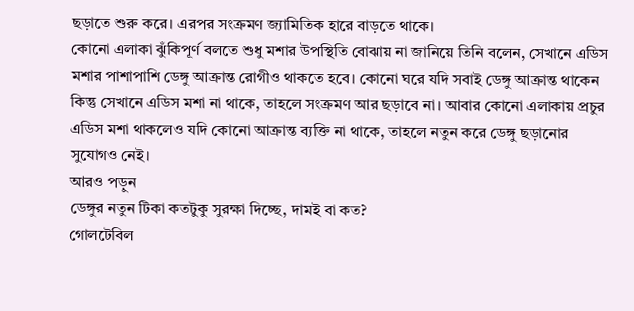ছড়াতে শুরু করে। এরপর সংক্রমণ জ্যামিতিক হারে বাড়তে থাকে।
কোনো এলাকা ঝুঁকিপূর্ণ বলতে শুধু মশার উপস্থিতি বোঝায় না জানিয়ে তিনি বলেন, সেখানে এডিস মশার পাশাপাশি ডেঙ্গু আক্রান্ত রোগীও থাকতে হবে। কোনো ঘরে যদি সবাই ডেঙ্গু আক্রান্ত থাকেন কিন্তু সেখানে এডিস মশা না থাকে, তাহলে সংক্রমণ আর ছড়াবে না। আবার কোনো এলাকায় প্রচুর এডিস মশা থাকলেও যদি কোনো আক্রান্ত ব্যক্তি না থাকে, তাহলে নতুন করে ডেঙ্গু ছড়ানোর সুযোগও নেই।
আরও পড়ুন
ডেঙ্গুর নতুন টিকা কতটুকু সুরক্ষা দিচ্ছে, দামই বা কত?
গোলটেবিল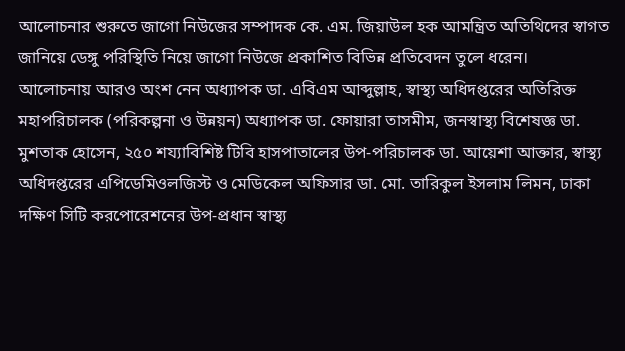আলোচনার শুরুতে জাগো নিউজের সম্পাদক কে. এম. জিয়াউল হক আমন্ত্রিত অতিথিদের স্বাগত জানিয়ে ডেঙ্গু পরিস্থিতি নিয়ে জাগো নিউজে প্রকাশিত বিভিন্ন প্রতিবেদন তুলে ধরেন।
আলোচনায় আরও অংশ নেন অধ্যাপক ডা. এবিএম আব্দুল্লাহ, স্বাস্থ্য অধিদপ্তরের অতিরিক্ত মহাপরিচালক (পরিকল্পনা ও উন্নয়ন) অধ্যাপক ডা. ফোয়ারা তাসমীম, জনস্বাস্থ্য বিশেষজ্ঞ ডা. মুশতাক হোসেন, ২৫০ শয্যাবিশিষ্ট টিবি হাসপাতালের উপ-পরিচালক ডা. আয়েশা আক্তার, স্বাস্থ্য অধিদপ্তরের এপিডেমিওলজিস্ট ও মেডিকেল অফিসার ডা. মো. তারিকুল ইসলাম লিমন, ঢাকা দক্ষিণ সিটি করপোরেশনের উপ-প্রধান স্বাস্থ্য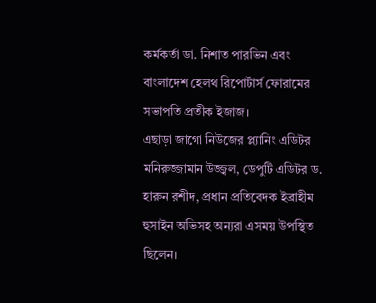কর্মকর্তা ডা. নিশাত পারভিন এবং বাংলাদেশ হেলথ রিপোর্টার্স ফোরামের সভাপতি প্রতীক ইজাজ।
এছাড়া জাগো নিউজের প্ল্যানিং এডিটর মনিরুজ্জামান উজ্জ্বল, ডেপুটি এডিটর ড. হারুন রশীদ, প্রধান প্রতিবেদক ইব্রাহীম হুসাইন অভিসহ অন্যরা এসময় উপস্থিত ছিলেন।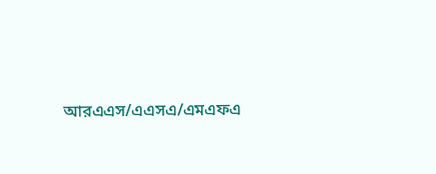আরএএস/এএসএ/এমএফএ